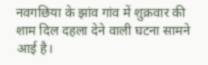नवगछिया के झांव गांव में शुक्रवार की शाम दिल दहला देने वाली घटना सामने आई है।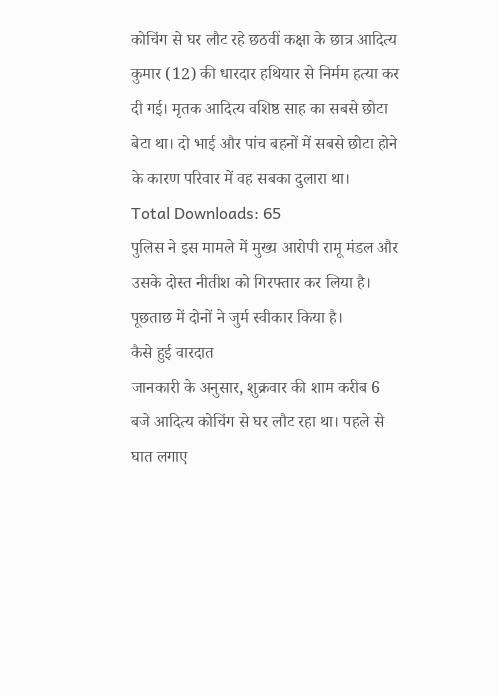कोचिंग से घर लौट रहे छठवीं कक्षा के छात्र आदित्य कुमार (12) की धारदार हथियार से निर्मम हत्या कर दी गई। मृतक आदित्य वशिष्ठ साह का सबसे छोटा बेटा था। दो भाई और पांच बहनों में सबसे छोटा होने के कारण परिवार में वह सबका दुलारा था।
Total Downloads: 65
पुलिस ने इस मामले में मुख्य आरोपी रामू मंडल और उसके दोस्त नीतीश को गिरफ्तार कर लिया है। पूछताछ में दोनों ने जुर्म स्वीकार किया है।
कैसे हुई वारदात
जानकारी के अनुसार, शुक्रवार की शाम करीब 6 बजे आदित्य कोचिंग से घर लौट रहा था। पहले से घात लगाए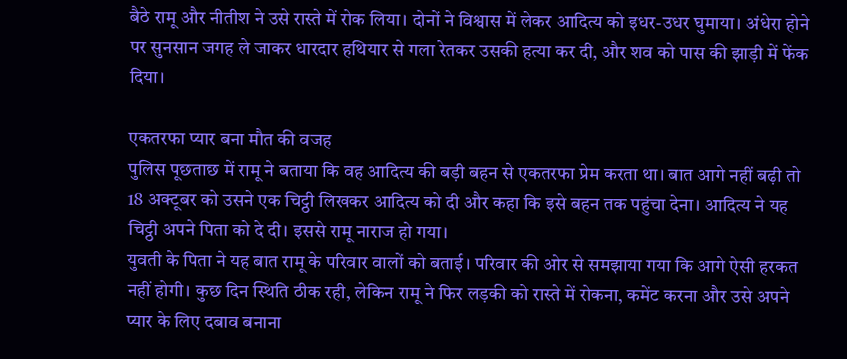बैठे रामू और नीतीश ने उसे रास्ते में रोक लिया। दोनों ने विश्वास में लेकर आदित्य को इधर-उधर घुमाया। अंधेरा होने पर सुनसान जगह ले जाकर धारदार हथियार से गला रेतकर उसकी हत्या कर दी, और शव को पास की झाड़ी में फेंक दिया।

एकतरफा प्यार बना मौत की वजह
पुलिस पूछताछ में रामू ने बताया कि वह आदित्य की बड़ी बहन से एकतरफा प्रेम करता था। बात आगे नहीं बढ़ी तो 18 अक्टूबर को उसने एक चिट्ठी लिखकर आदित्य को दी और कहा कि इसे बहन तक पहुंचा देना। आदित्य ने यह चिट्ठी अपने पिता को दे दी। इससे रामू नाराज हो गया।
युवती के पिता ने यह बात रामू के परिवार वालों को बताई। परिवार की ओर से समझाया गया कि आगे ऐसी हरकत नहीं होगी। कुछ दिन स्थिति ठीक रही, लेकिन रामू ने फिर लड़की को रास्ते में रोकना, कमेंट करना और उसे अपने प्यार के लिए दबाव बनाना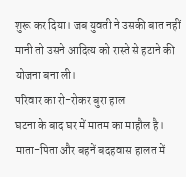शुरू कर दिया। जब युवती ने उसकी बात नहीं मानी तो उसने आदित्य को रास्ते से हटाने की योजना बना ली।
परिवार का रो-रोकर बुरा हाल
घटना के बाद घर में मातम का माहौल है। माता-पिता और बहनें बदहवास हालत में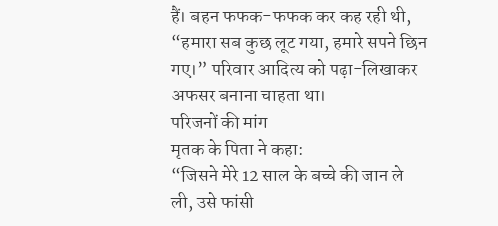हैं। बहन फफक-फफक कर कह रही थी, “हमारा सब कुछ लूट गया, हमारे सपने छिन गए।” परिवार आदित्य को पढ़ा-लिखाकर अफसर बनाना चाहता था।
परिजनों की मांग
मृतक के पिता ने कहा:
“जिसने मेरे 12 साल के बच्चे की जान ले ली, उसे फांसी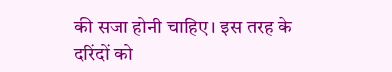की सजा होनी चाहिए। इस तरह के दरिंदों को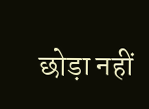छोड़ा नहीं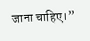जाना चाहिए।”